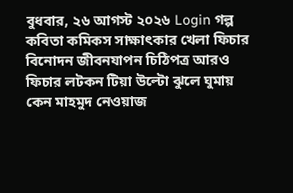বুধবার, ২৬ আগস্ট ২০২৬ Login গল্প কবিতা কমিকস সাক্ষাৎকার খেলা ফিচার বিনোদন জীবনযাপন চিঠিপত্র আরও ফিচার লটকন টিয়া উল্টো ঝুলে ঘুমায় কেন মাহমুদ নেওয়াজ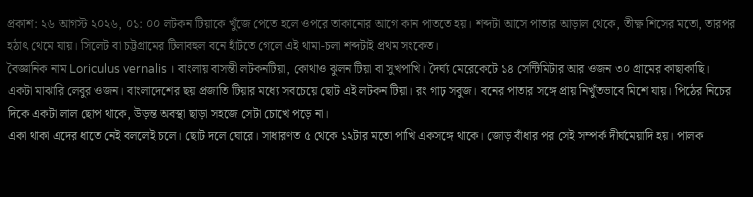প্রকাশ: ২৬ আগস্ট ২০২৬, ০১: ০০ লটকন টিয়াকে খুঁজে পেতে হলে ওপরে তাকানোর আগে কান পাততে হয়। শব্দটা আসে পাতার আড়াল থেকে, তীক্ষ্ণ শিসের মতো, তারপর হঠাৎ থেমে যায়। সিলেট বা চট্টগ্রামের টিলাবহুল বনে হাঁটতে গেলে এই থামা-চলা শব্দটাই প্রথম সংকেত।
বৈজ্ঞানিক নাম Loriculus vernalis । বাংলায় বাসন্তী লটকনটিয়া, কোথাও ঝুলন টিয়া বা সুখপাখি। দৈর্ঘ্য মেরেকেটে ১৪ সেন্টিমিটার আর ওজন ৩০ গ্রামের কাছাকাছি। একটা মাঝারি লেবুর ওজন। বাংলাদেশের ছয় প্রজাতি টিয়ার মধ্যে সবচেয়ে ছোট এই লটকন টিয়া। রং গাঢ় সবুজ। বনের পাতার সঙ্গে প্রায় নিখুঁতভাবে মিশে যায়। পিঠের নিচের দিকে একটা লাল ছোপ থাকে, উড়ন্ত অবস্থা ছাড়া সহজে সেটা চোখে পড়ে না।
একা থাকা এদের ধাতে নেই বললেই চলে। ছোট দলে ঘোরে। সাধারণত ৫ থেকে ১২টার মতো পাখি একসঙ্গে থাকে। জোড় বাঁধার পর সেই সম্পর্ক দীর্ঘমেয়াদি হয়। পালক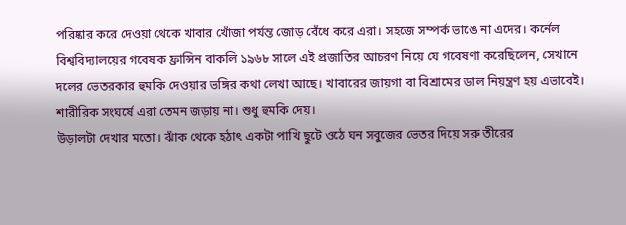পরিষ্কার করে দেওয়া থেকে খাবার খোঁজা পর্যন্ত জোড় বেঁধে করে এরা। সহজে সম্পর্ক ভাঙে না এদের। কর্নেল বিশ্ববিদ্যালয়ের গবেষক ফ্রান্সিন বাকলি ১৯৬৮ সালে এই প্রজাতির আচরণ নিয়ে যে গবেষণা করেছিলেন, সেখানে দলের ভেতরকার হুমকি দেওয়ার ভঙ্গির কথা লেখা আছে। খাবারের জায়গা বা বিশ্রামের ডাল নিয়ন্ত্রণ হয় এভাবেই। শারীরিক সংঘর্ষে এরা তেমন জড়ায় না। শুধু হুমকি দেয়।
উড়ালটা দেখার মতো। ঝাঁক থেকে হঠাৎ একটা পাখি ছুটে ওঠে ঘন সবুজের ভেতর দিয়ে সরু তীরের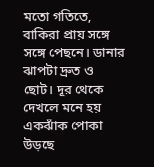মতো গতিতে, বাকিরা প্রায় সঙ্গে সঙ্গে পেছনে। ডানার ঝাপটা দ্রুত ও ছোট। দূর থেকে দেখলে মনে হয় একঝাঁক পোকা উড়ছে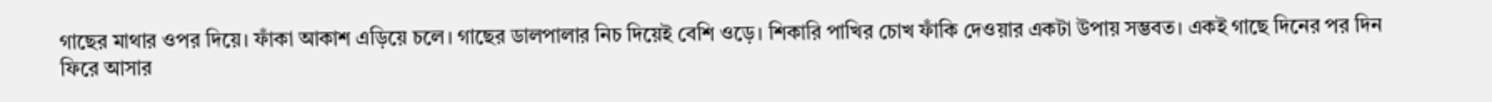গাছের মাথার ওপর দিয়ে। ফাঁকা আকাশ এড়িয়ে চলে। গাছের ডালপালার নিচ দিয়েই বেশি ওড়ে। শিকারি পাখির চোখ ফাঁকি দেওয়ার একটা উপায় সম্ভবত। একই গাছে দিনের পর দিন ফিরে আসার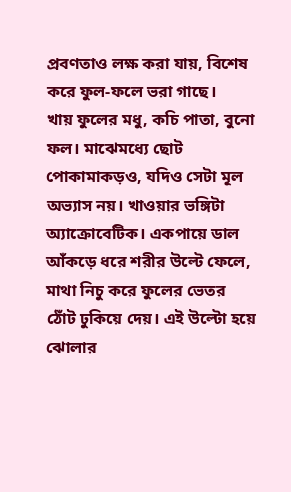প্রবণতাও লক্ষ করা যায়, বিশেষ করে ফুল-ফলে ভরা গাছে।
খায় ফুলের মধু, কচি পাতা, বুনো ফল। মাঝেমধ্যে ছোট পোকামাকড়ও, যদিও সেটা মূল অভ্যাস নয়। খাওয়ার ভঙ্গিটা অ্যাক্রোবেটিক। একপায়ে ডাল আঁকড়ে ধরে শরীর উল্টে ফেলে, মাথা নিচু করে ফুলের ভেতর ঠোঁট ঢুকিয়ে দেয়। এই উল্টো হয়ে ঝোলার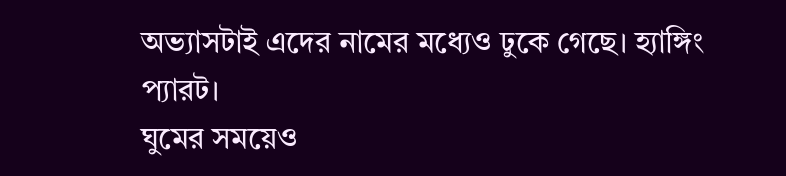অভ্যাসটাই এদের নামের মধ্যেও ঢুকে গেছে। হ্যাঙ্গিং প্যারট।
ঘুমের সময়েও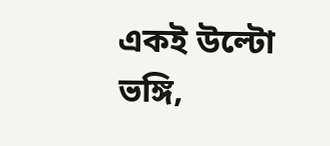একই উল্টো ভঙ্গি,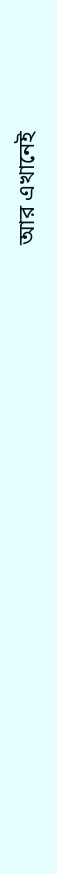আর এখানেই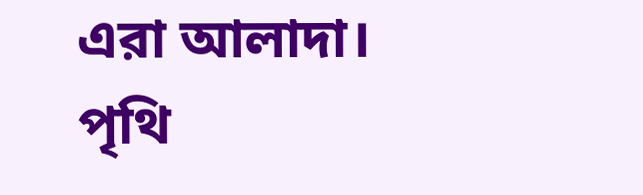এরা আলাদা। পৃথি